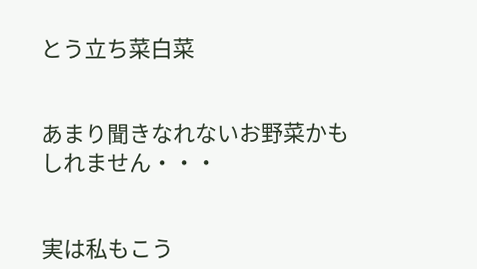とう立ち菜白菜


あまり聞きなれないお野菜かもしれません・・・


実は私もこう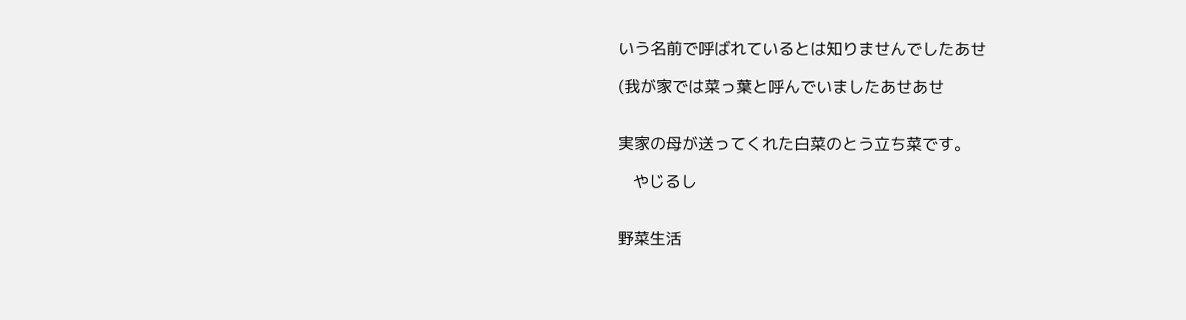いう名前で呼ばれているとは知りませんでしたあせ

(我が家では菜っ葉と呼んでいましたあせあせ


実家の母が送ってくれた白菜のとう立ち菜です。

   やじるし


野菜生活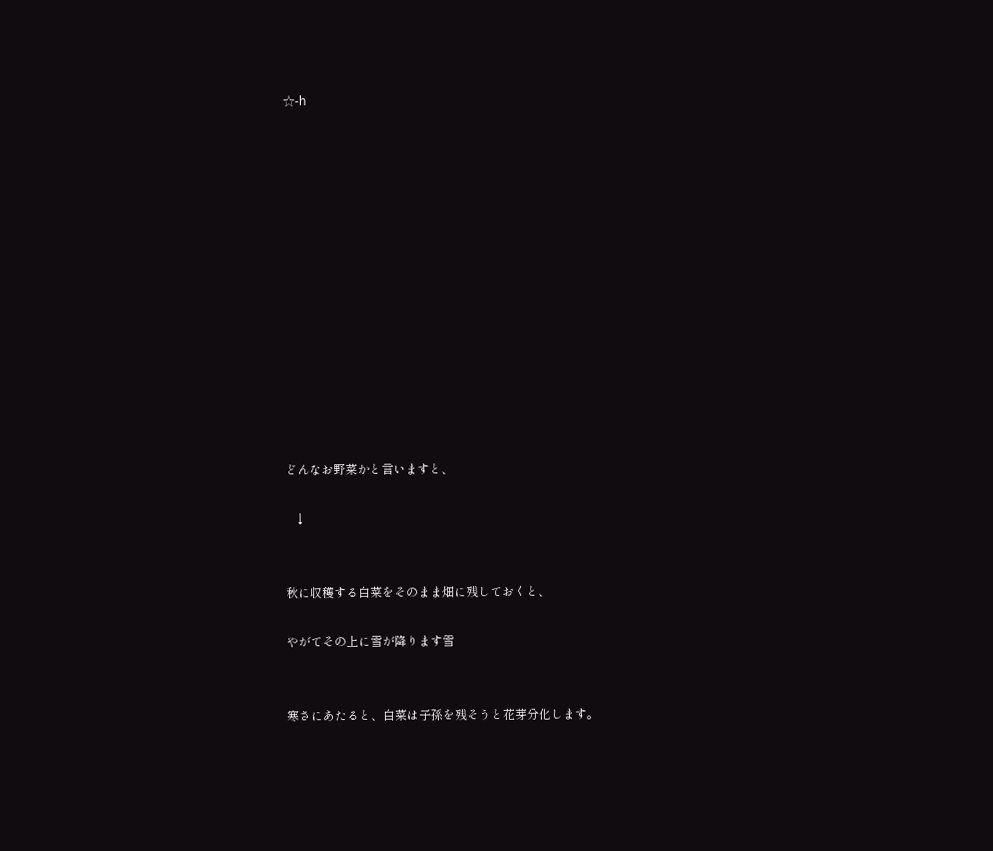☆-h














どんなお野菜かと言いますと、

   ↓


秋に収穫する白菜をそのまま畑に残しておくと、

やがてその上に雪が降ります雪


寒さにあたると、白菜は子孫を残そうと花芽分化します。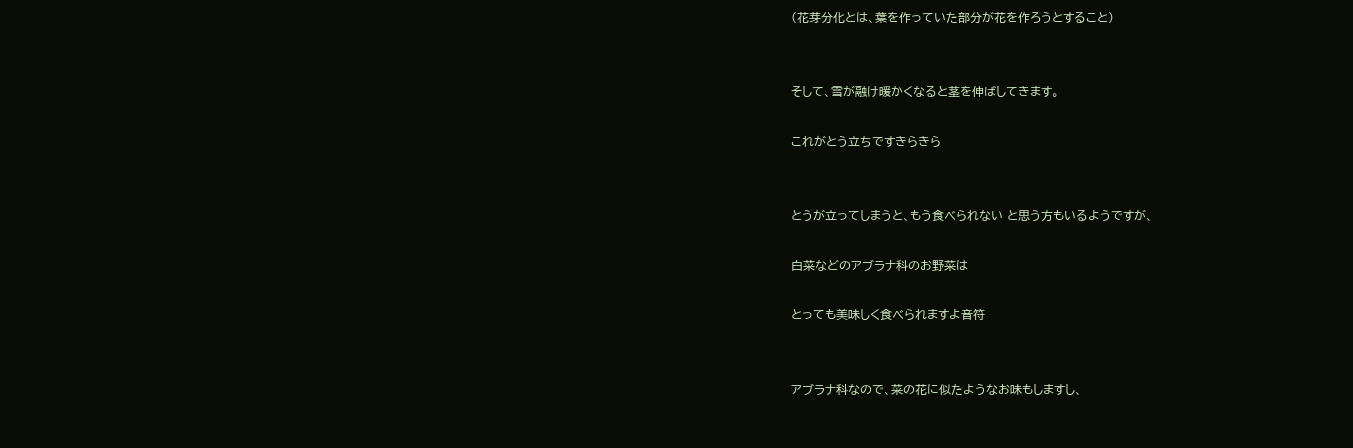(花芽分化とは、葉を作っていた部分が花を作ろうとすること)


そして、雪が融け暖かくなると茎を伸ばしてきます。

これがとう立ちですきらきら


とうが立ってしまうと、もう食べられない と思う方もいるようですが、

白菜などのアブラナ科のお野菜は

とっても美味しく食べられますよ音符


アブラナ科なので、菜の花に似たようなお味もしますし、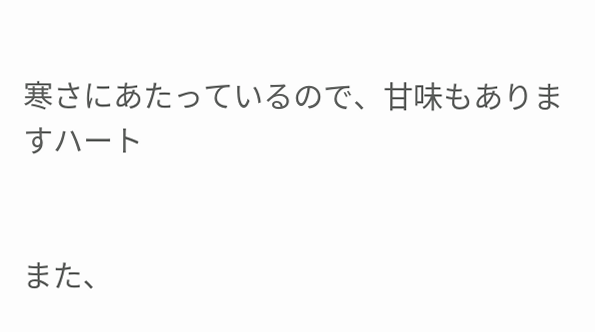寒さにあたっているので、甘味もありますハート


また、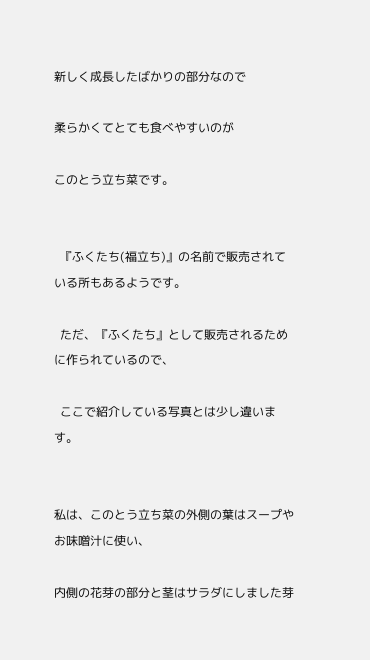新しく成長したばかりの部分なので

柔らかくてとても食べやすいのが

このとう立ち菜です。


  『ふくたち(福立ち)』の名前で販売されている所もあるようです。

  ただ、『ふくたち』として販売されるために作られているので、

  ここで紹介している写真とは少し違います。


私は、このとう立ち菜の外側の葉はスープやお味噌汁に使い、

内側の花芽の部分と茎はサラダにしました芽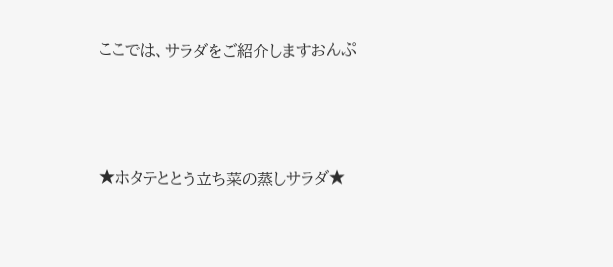ここでは、サラダをご紹介しますおんぷ



★ホタテととう立ち菜の蒸しサラダ★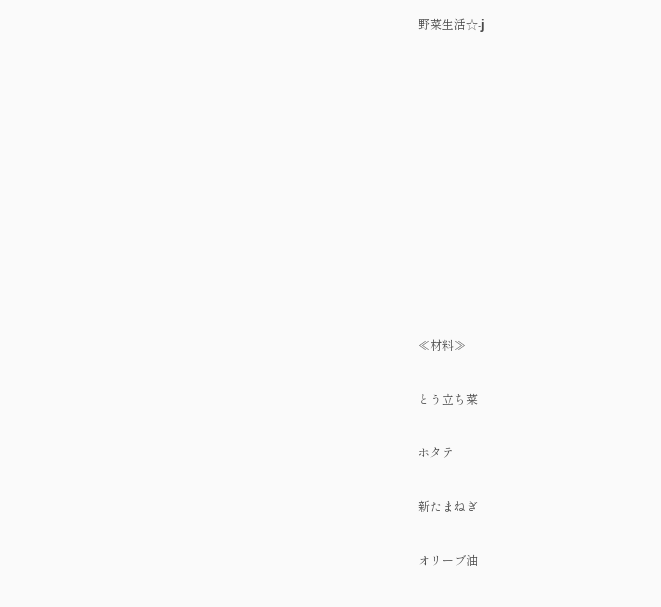野菜生活☆-j











≪材料≫

とう立ち菜

ホタテ

新たまねぎ

オリーブ油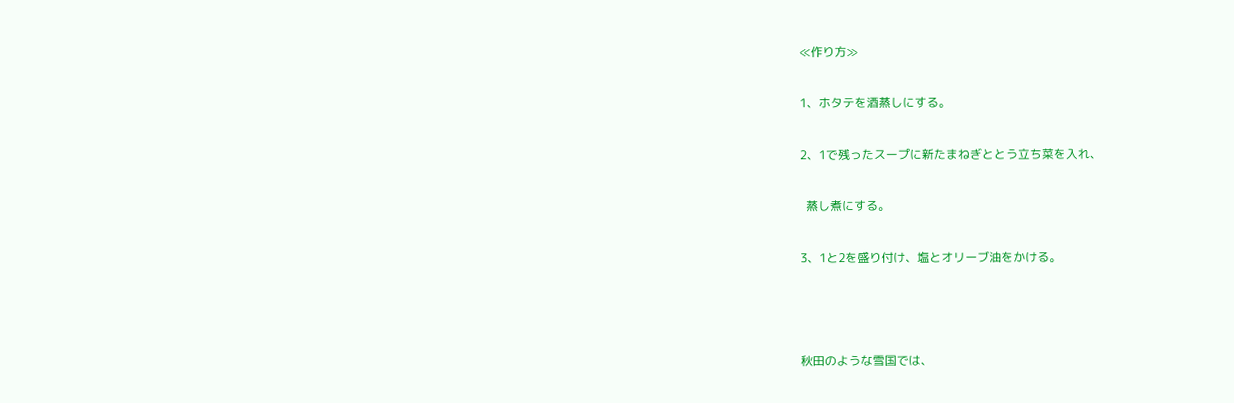≪作り方≫

1、ホタテを酒蒸しにする。

2、1で残ったスープに新たまねぎととう立ち菜を入れ、

  蒸し煮にする。

3、1と2を盛り付け、塩とオリーブ油をかける。



秋田のような雪国では、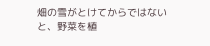畑の雪がとけてからではないと、野菜を植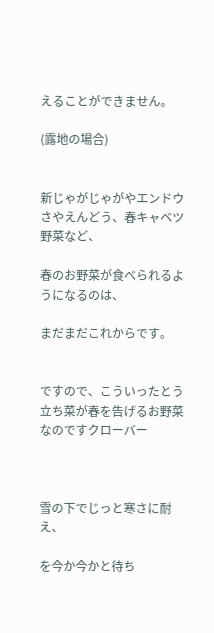えることができません。

(露地の場合)


新じゃがじゃがやエンドウさやえんどう、春キャベツ野菜など、

春のお野菜が食べられるようになるのは、

まだまだこれからです。


ですので、こういったとう立ち菜が春を告げるお野菜なのですクローバー



雪の下でじっと寒さに耐え、

を今か今かと待ち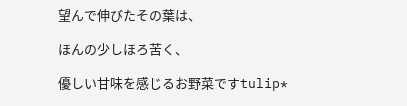望んで伸びたその葉は、

ほんの少しほろ苦く、

優しい甘味を感じるお野菜ですtulip*